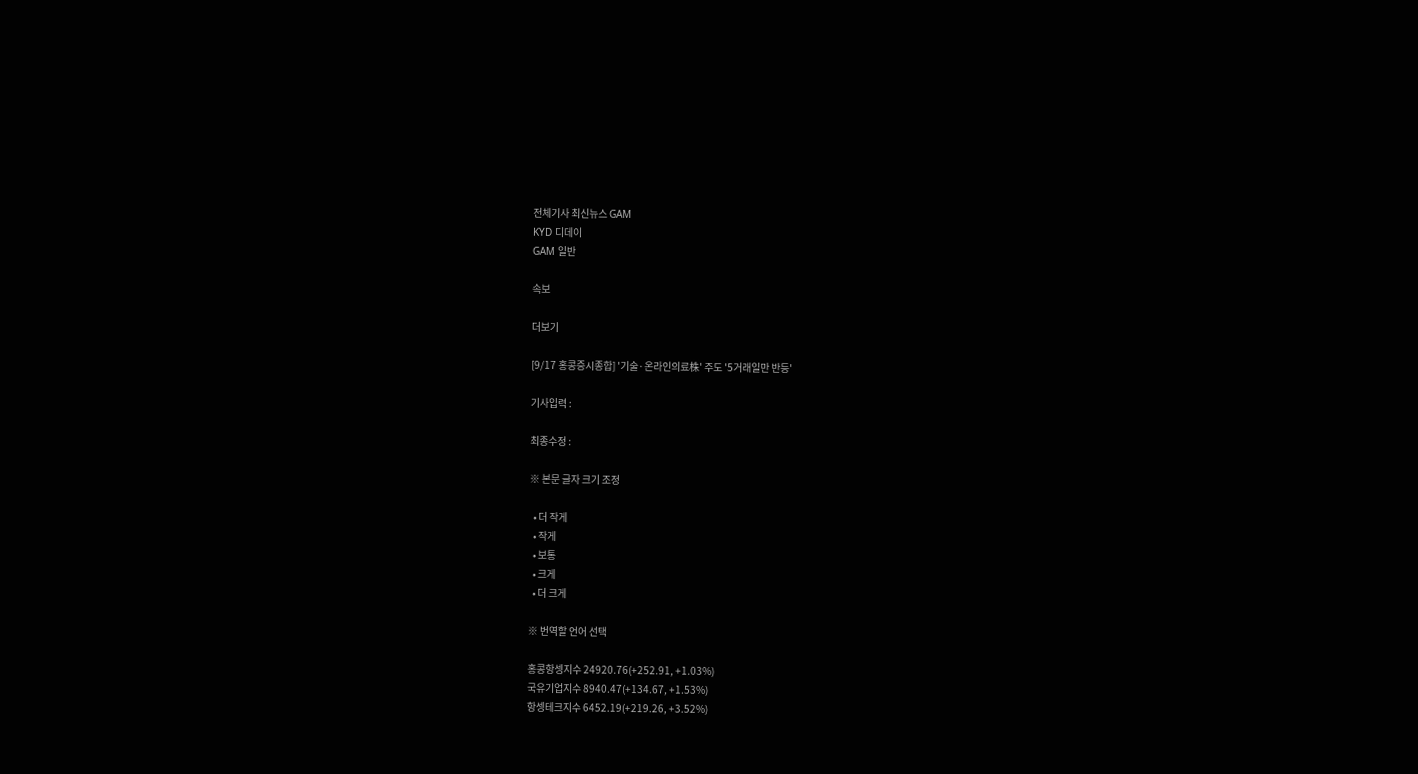전체기사 최신뉴스 GAM
KYD 디데이
GAM 일반

속보

더보기

[9/17 홍콩증시종합] '기술·온라인의료株' 주도 '5거래일만 반등'

기사입력 :

최종수정 :

※ 본문 글자 크기 조정

  • 더 작게
  • 작게
  • 보통
  • 크게
  • 더 크게

※ 번역할 언어 선택

홍콩항셍지수 24920.76(+252.91, +1.03%)
국유기업지수 8940.47(+134.67, +1.53%)
항셍테크지수 6452.19(+219.26, +3.52%)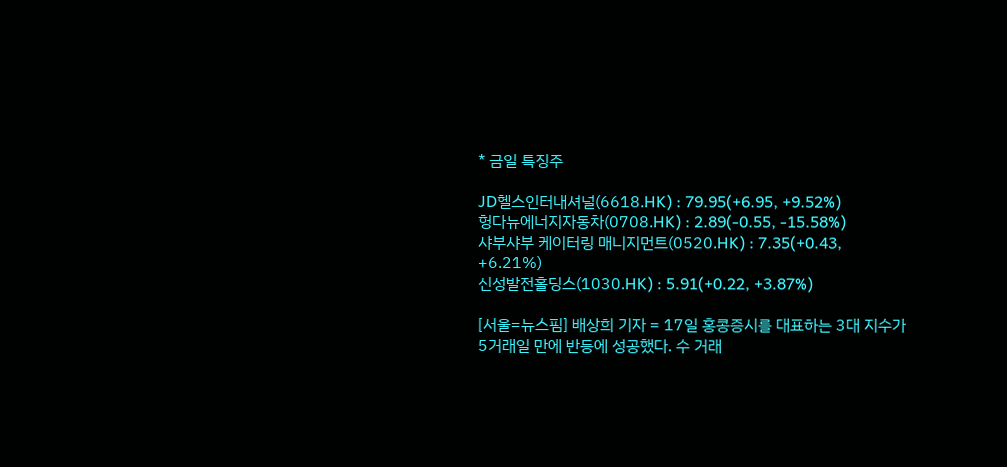* 금일 특징주

JD헬스인터내셔널(6618.HK) : 79.95(+6.95, +9.52%)
헝다뉴에너지자동차(0708.HK) : 2.89(-0.55, -15.58%)
샤부샤부 케이터링 매니지먼트(0520.HK) : 7.35(+0.43, +6.21%)
신성발전홀딩스(1030.HK) : 5.91(+0.22, +3.87%)

[서울=뉴스핌] 배상희 기자 = 17일 홍콩증시를 대표하는 3대 지수가 5거래일 만에 반등에 성공했다. 수 거래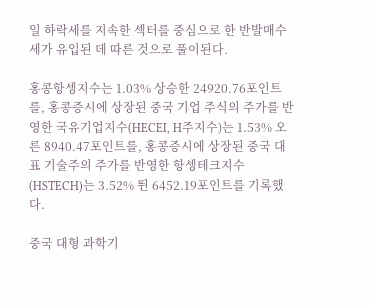일 하락세를 지속한 섹터를 중심으로 한 반발매수세가 유입된 데 따른 것으로 풀이된다.

홍콩항셍지수는 1.03% 상승한 24920.76포인트를, 홍콩증시에 상장된 중국 기업 주식의 주가를 반영한 국유기업지수(HECEI, H주지수)는 1.53% 오른 8940.47포인트를, 홍콩증시에 상장된 중국 대표 기술주의 주가를 반영한 항셍테크지수(HSTECH)는 3.52% 뛴 6452.19포인트를 기록했다.

중국 대형 과학기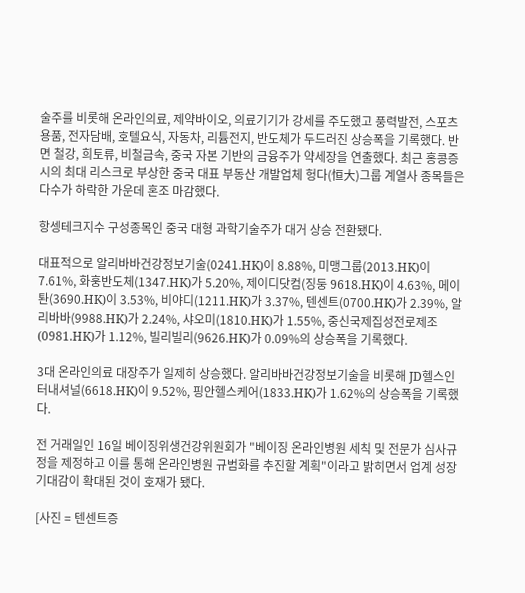술주를 비롯해 온라인의료, 제약바이오, 의료기기가 강세를 주도했고 풍력발전, 스포츠용품, 전자담배, 호텔요식, 자동차, 리튬전지, 반도체가 두드러진 상승폭을 기록했다. 반면 철강, 희토류, 비철금속, 중국 자본 기반의 금융주가 약세장을 연출했다. 최근 홍콩증시의 최대 리스크로 부상한 중국 대표 부동산 개발업체 헝다(恒大)그룹 계열사 종목들은 다수가 하락한 가운데 혼조 마감했다.

항셍테크지수 구성종목인 중국 대형 과학기술주가 대거 상승 전환됐다.

대표적으로 알리바바건강정보기술(0241.HK)이 8.88%, 미맹그룹(2013.HK)이 7.61%, 화훙반도체(1347.HK)가 5.20%, 제이디닷컴(징둥 9618.HK)이 4.63%, 메이퇀(3690.HK)이 3.53%, 비야디(1211.HK)가 3.37%, 텐센트(0700.HK)가 2.39%, 알리바바(9988.HK)가 2.24%, 샤오미(1810.HK)가 1.55%, 중신국제집성전로제조(0981.HK)가 1.12%, 빌리빌리(9626.HK)가 0.09%의 상승폭을 기록했다.

3대 온라인의료 대장주가 일제히 상승했다. 알리바바건강정보기술을 비롯해 JD헬스인터내셔널(6618.HK)이 9.52%, 핑안헬스케어(1833.HK)가 1.62%의 상승폭을 기록했다.

전 거래일인 16일 베이징위생건강위원회가 "베이징 온라인병원 세칙 및 전문가 심사규정을 제정하고 이를 통해 온라인병원 규범화를 추진할 계획"이라고 밝히면서 업계 성장 기대감이 확대된 것이 호재가 됐다.

[사진 = 텐센트증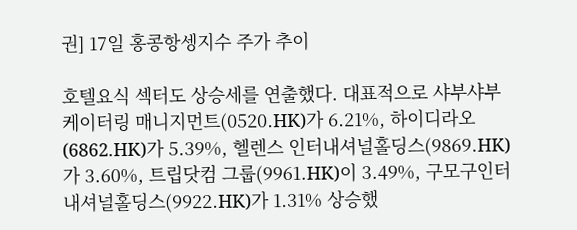권] 17일 홍콩항셍지수 주가 추이

호텔요식 섹터도 상승세를 연출했다. 대표적으로 샤부샤부 케이터링 매니지먼트(0520.HK)가 6.21%, 하이디라오(6862.HK)가 5.39%, 헬렌스 인터내셔널홀딩스(9869.HK)가 3.60%, 트립닷컴 그룹(9961.HK)이 3.49%, 구모구인터내셔널홀딩스(9922.HK)가 1.31% 상승했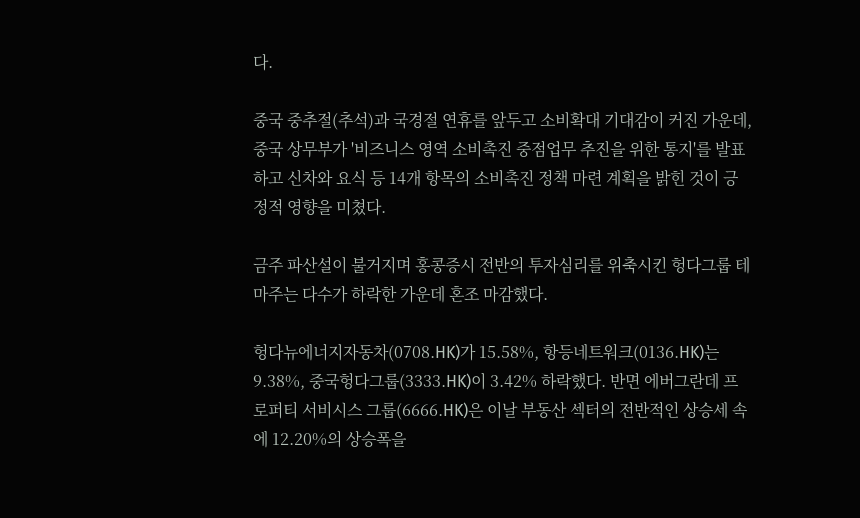다.

중국 중추절(추석)과 국경절 연휴를 앞두고 소비확대 기대감이 커진 가운데, 중국 상무부가 '비즈니스 영역 소비촉진 중점업무 추진을 위한 통지'를 발표하고 신차와 요식 등 14개 항목의 소비촉진 정책 마련 계획을 밝힌 것이 긍정적 영향을 미쳤다.

금주 파산설이 불거지며 홍콩증시 전반의 투자심리를 위축시킨 헝다그룹 테마주는 다수가 하락한 가운데 혼조 마감했다.

헝다뉴에너지자동차(0708.HK)가 15.58%, 항등네트워크(0136.HK)는 9.38%, 중국헝다그룹(3333.HK)이 3.42% 하락했다. 반면 에버그란데 프로퍼티 서비시스 그룹(6666.HK)은 이날 부동산 섹터의 전반적인 상승세 속에 12.20%의 상승폭을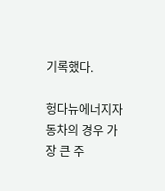기록했다.

헝다뉴에너지자동차의 경우 가장 큰 주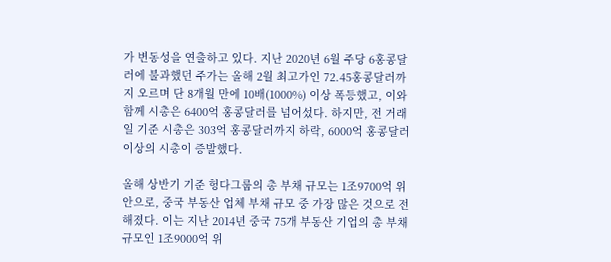가 변동성을 연출하고 있다. 지난 2020년 6월 주당 6홍콩달러에 불과했던 주가는 올해 2월 최고가인 72.45홍콩달러까지 오르며 단 8개월 만에 10배(1000%) 이상 폭등했고, 이와 함께 시총은 6400억 홍콩달러를 넘어섰다. 하지만, 전 거래일 기준 시총은 303억 홍콩달러까지 하락, 6000억 홍콩달러 이상의 시총이 증발했다.

올해 상반기 기준 헝다그룹의 총 부채 규모는 1조9700억 위안으로, 중국 부동산 업체 부채 규모 중 가장 많은 것으로 전해졌다. 이는 지난 2014년 중국 75개 부동산 기업의 총 부채 규모인 1조9000억 위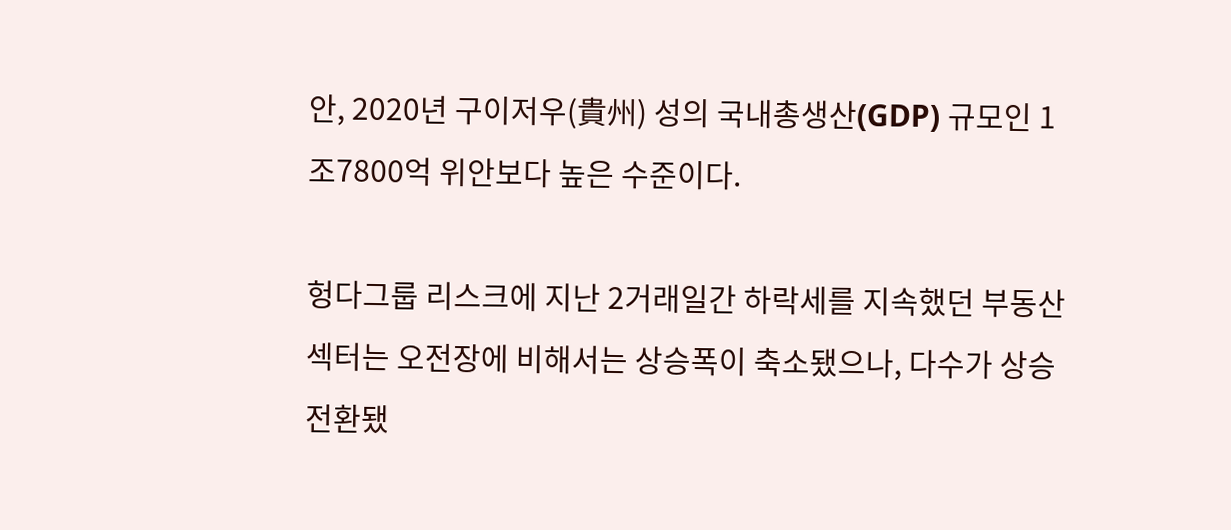안, 2020년 구이저우(貴州) 성의 국내총생산(GDP) 규모인 1조7800억 위안보다 높은 수준이다.

헝다그룹 리스크에 지난 2거래일간 하락세를 지속했던 부동산 섹터는 오전장에 비해서는 상승폭이 축소됐으나, 다수가 상승 전환됐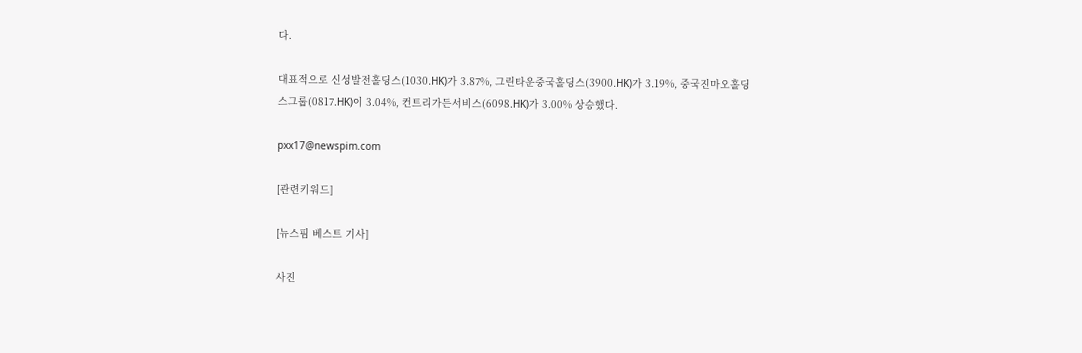다.

대표적으로 신성발전홀딩스(1030.HK)가 3.87%, 그린타운중국홀딩스(3900.HK)가 3.19%, 중국진마오홀딩스그룹(0817.HK)이 3.04%, 컨트리가든서비스(6098.HK)가 3.00% 상승했다.

pxx17@newspim.com

[관련키워드]

[뉴스핌 베스트 기사]

사진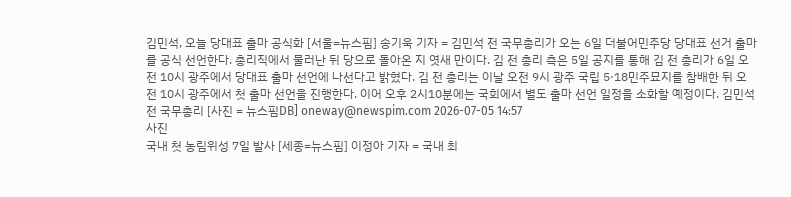김민석, 오늘 당대표 출마 공식화 [서울=뉴스핌] 송기욱 기자 = 김민석 전 국무총리가 오는 6일 더불어민주당 당대표 선거 출마를 공식 선언한다. 총리직에서 물러난 뒤 당으로 돌아온 지 엿새 만이다. 김 전 총리 측은 5일 공지를 통해 김 전 총리가 6일 오전 10시 광주에서 당대표 출마 선언에 나선다고 밝혔다. 김 전 총리는 이날 오전 9시 광주 국립 5·18민주묘지를 참배한 뒤 오전 10시 광주에서 첫 출마 선언을 진행한다. 이어 오후 2시10분에는 국회에서 별도 출마 선언 일정을 소화할 예정이다. 김민석 전 국무총리 [사진 = 뉴스핌DB] oneway@newspim.com 2026-07-05 14:57
사진
국내 첫 농림위성 7일 발사 [세종=뉴스핌] 이정아 기자 = 국내 최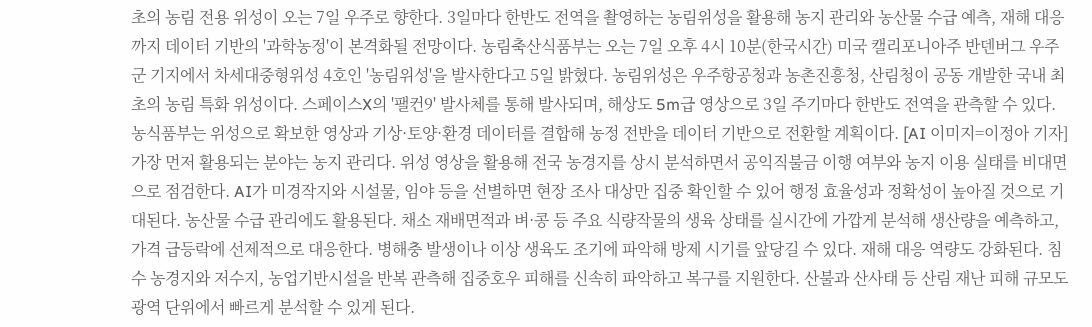초의 농림 전용 위성이 오는 7일 우주로 향한다. 3일마다 한반도 전역을 촬영하는 농림위성을 활용해 농지 관리와 농산물 수급 예측, 재해 대응까지 데이터 기반의 '과학농정'이 본격화될 전망이다. 농림축산식품부는 오는 7일 오후 4시 10분(한국시간) 미국 캘리포니아주 반덴버그 우주군 기지에서 차세대중형위성 4호인 '농림위성'을 발사한다고 5일 밝혔다. 농림위성은 우주항공청과 농촌진흥청, 산림청이 공동 개발한 국내 최초의 농림 특화 위성이다. 스페이스X의 '팰컨9' 발사체를 통해 발사되며, 해상도 5m급 영상으로 3일 주기마다 한반도 전역을 관측할 수 있다. 농식품부는 위성으로 확보한 영상과 기상·토양·환경 데이터를 결합해 농정 전반을 데이터 기반으로 전환할 계획이다. [AI 이미지=이정아 기자] 가장 먼저 활용되는 분야는 농지 관리다. 위성 영상을 활용해 전국 농경지를 상시 분석하면서 공익직불금 이행 여부와 농지 이용 실태를 비대면으로 점검한다. AI가 미경작지와 시설물, 임야 등을 선별하면 현장 조사 대상만 집중 확인할 수 있어 행정 효율성과 정확성이 높아질 것으로 기대된다. 농산물 수급 관리에도 활용된다. 채소 재배면적과 벼·콩 등 주요 식량작물의 생육 상태를 실시간에 가깝게 분석해 생산량을 예측하고, 가격 급등락에 선제적으로 대응한다. 병해충 발생이나 이상 생육도 조기에 파악해 방제 시기를 앞당길 수 있다. 재해 대응 역량도 강화된다. 침수 농경지와 저수지, 농업기반시설을 반복 관측해 집중호우 피해를 신속히 파악하고 복구를 지원한다. 산불과 산사태 등 산림 재난 피해 규모도 광역 단위에서 빠르게 분석할 수 있게 된다.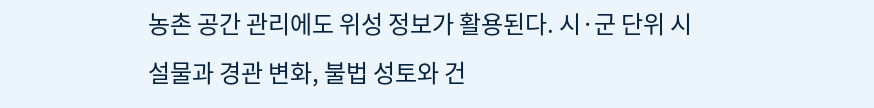농촌 공간 관리에도 위성 정보가 활용된다. 시·군 단위 시설물과 경관 변화, 불법 성토와 건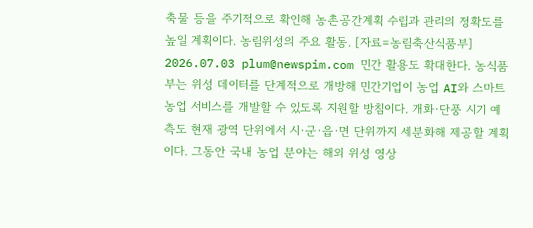축물 등을 주기적으로 확인해 농촌공간계획 수립과 관리의 정확도를 높일 계획이다. 농림위성의 주요 활동. [자료=농림축산식품부] 2026.07.03 plum@newspim.com 민간 활용도 확대한다. 농식품부는 위성 데이터를 단계적으로 개방해 민간기업이 농업 AI와 스마트농업 서비스를 개발할 수 있도록 지원할 방침이다. 개화·단풍 시기 예측도 현재 광역 단위에서 시·군·읍·면 단위까지 세분화해 제공할 계획이다. 그동안 국내 농업 분야는 해외 위성 영상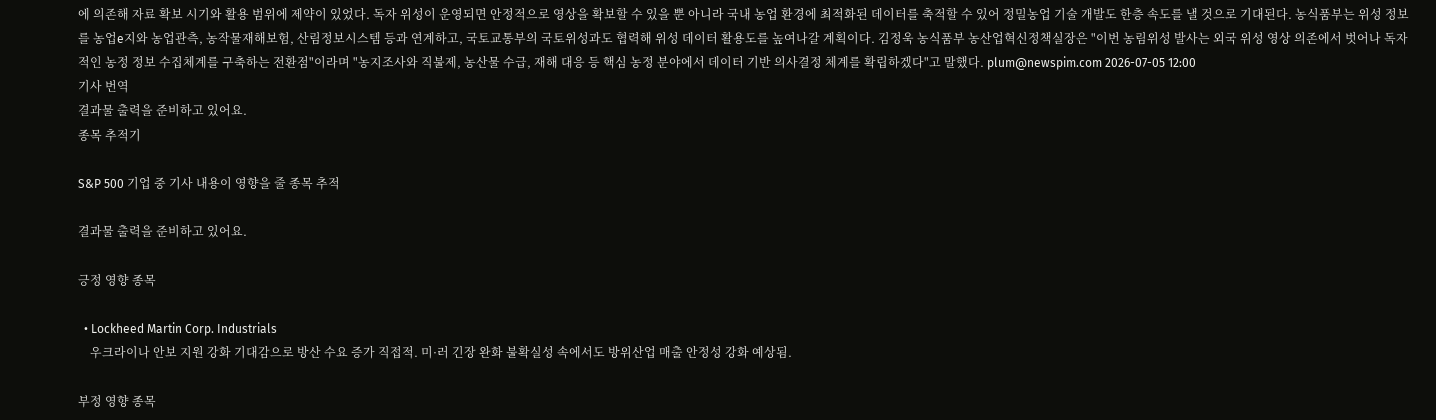에 의존해 자료 확보 시기와 활용 범위에 제약이 있었다. 독자 위성이 운영되면 안정적으로 영상을 확보할 수 있을 뿐 아니라 국내 농업 환경에 최적화된 데이터를 축적할 수 있어 정밀농업 기술 개발도 한층 속도를 낼 것으로 기대된다. 농식품부는 위성 정보를 농업e지와 농업관측, 농작물재해보험, 산림정보시스템 등과 연계하고, 국토교통부의 국토위성과도 협력해 위성 데이터 활용도를 높여나갈 계획이다. 김정욱 농식품부 농산업혁신정책실장은 "이번 농림위성 발사는 외국 위성 영상 의존에서 벗어나 독자적인 농정 정보 수집체계를 구축하는 전환점"이라며 "농지조사와 직불제, 농산물 수급, 재해 대응 등 핵심 농정 분야에서 데이터 기반 의사결정 체계를 확립하겠다"고 말했다. plum@newspim.com 2026-07-05 12:00
기사 번역
결과물 출력을 준비하고 있어요.
종목 추적기

S&P 500 기업 중 기사 내용이 영향을 줄 종목 추적

결과물 출력을 준비하고 있어요.

긍정 영향 종목

  • Lockheed Martin Corp. Industrials
    우크라이나 안보 지원 강화 기대감으로 방산 수요 증가 직접적. 미·러 긴장 완화 불확실성 속에서도 방위산업 매출 안정성 강화 예상됨.

부정 영향 종목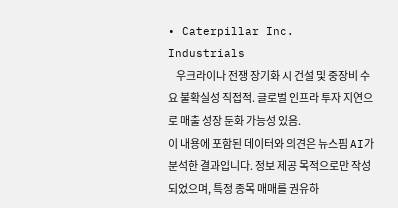• Caterpillar Inc. Industrials
    우크라이나 전쟁 장기화 시 건설 및 중장비 수요 불확실성 직접적. 글로벌 인프라 투자 지연으로 매출 성장 둔화 가능성 있음.
이 내용에 포함된 데이터와 의견은 뉴스핌 AI가 분석한 결과입니다. 정보 제공 목적으로만 작성되었으며, 특정 종목 매매를 권유하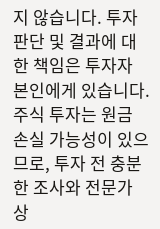지 않습니다. 투자 판단 및 결과에 대한 책임은 투자자 본인에게 있습니다. 주식 투자는 원금 손실 가능성이 있으므로, 투자 전 충분한 조사와 전문가 상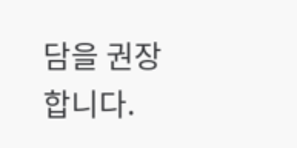담을 권장합니다.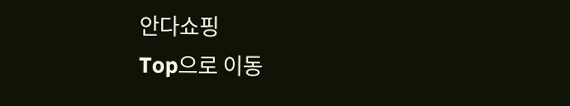안다쇼핑
Top으로 이동